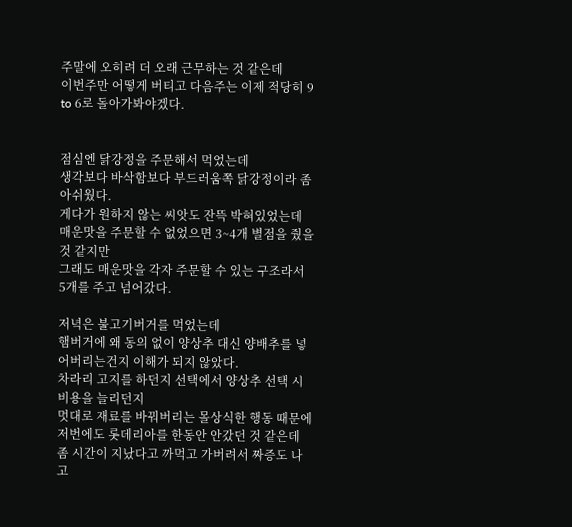주말에 오히려 더 오래 근무하는 것 같은데
이번주만 어떻게 버티고 다음주는 이제 적당히 9 to 6로 돌아가봐야겠다.


점심엔 닭강정을 주문해서 먹었는데
생각보다 바삭함보다 부드러움쪽 닭강정이라 좀 아쉬웠다.
게다가 원하지 않는 씨앗도 잔뜩 박혀있었는데
매운맛을 주문할 수 없었으면 3~4개 별점을 줬을 것 같지만
그래도 매운맛을 각자 주문할 수 있는 구조라서 5개를 주고 넘어갔다.

저녁은 불고기버거를 먹었는데
햄버거에 왜 동의 없이 양상추 대신 양배추를 넣어버리는건지 이해가 되지 않았다.
차라리 고지를 하던지 선택에서 양상추 선택 시 비용을 늘리던지
멋대로 재료를 바꿔버리는 몰상식한 행동 때문에 저번에도 롯데리아를 한동안 안갔던 것 같은데
좀 시간이 지났다고 까먹고 가버려서 짜증도 나고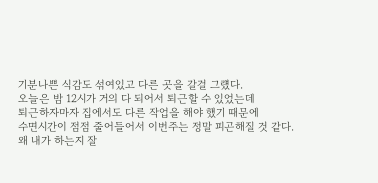기분나쁜 식감도 섞여있고 다른 곳을 갈걸 그럤다.
오늘은 밤 12시가 거의 다 되어서 퇴근할 수 있었는데
퇴근하자마자 집에서도 다른 작업을 해야 했기 때문에
수면시간이 점점 줄어들어서 이번주는 정말 피곤해질 것 같다.
왜 내가 하는지 잘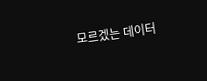모르겠는 데이터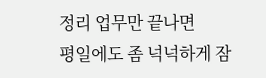정리 업무만 끝나면
평일에도 좀 넉넉하게 잠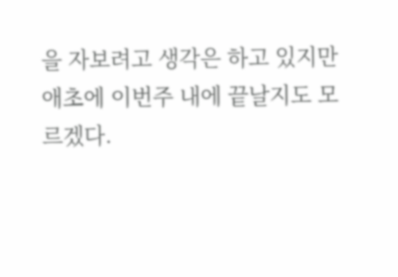을 자보려고 생각은 하고 있지만
애초에 이번주 내에 끝날지도 모르겠다.